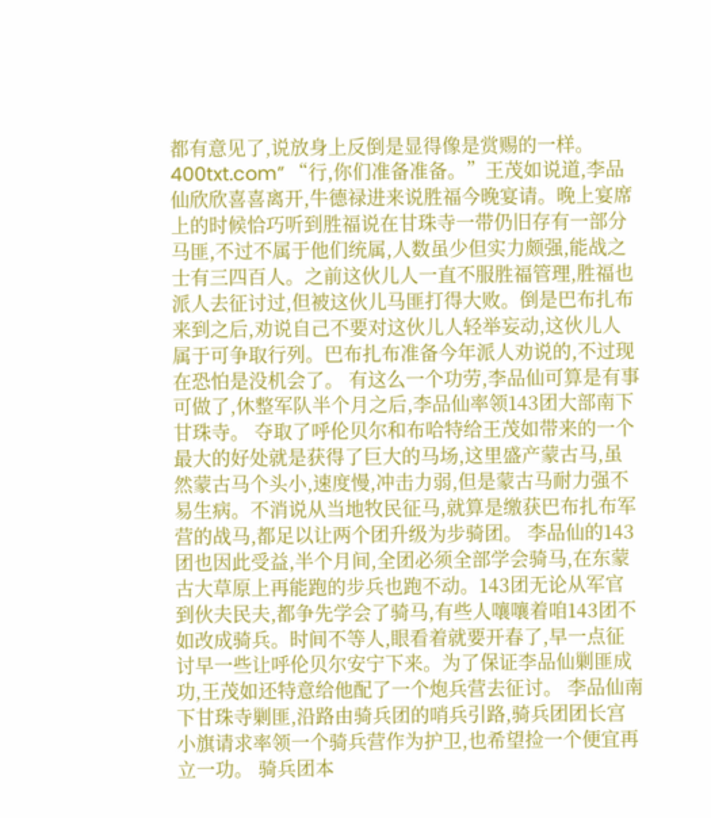都有意见了,说放身上反倒是显得像是赏赐的一样。400txt.com” “行,你们准备准备。”王茂如说道,李品仙欣欣喜喜离开,牛德禄进来说胜福今晚宴请。晚上宴席上的时候恰巧听到胜福说在甘珠寺一带仍旧存有一部分马匪,不过不属于他们统属,人数虽少但实力颇强,能战之士有三四百人。之前这伙儿人一直不服胜福管理,胜福也派人去征讨过,但被这伙儿马匪打得大败。倒是巴布扎布来到之后,劝说自己不要对这伙儿人轻举妄动,这伙儿人属于可争取行列。巴布扎布准备今年派人劝说的,不过现在恐怕是没机会了。 有这么一个功劳,李品仙可算是有事可做了,休整军队半个月之后,李品仙率领143团大部南下甘珠寺。 夺取了呼伦贝尔和布哈特给王茂如带来的一个最大的好处就是获得了巨大的马场,这里盛产蒙古马,虽然蒙古马个头小,速度慢,冲击力弱,但是蒙古马耐力强不易生病。不消说从当地牧民征马,就算是缴获巴布扎布军营的战马,都足以让两个团升级为步骑团。 李品仙的143团也因此受益,半个月间,全团必须全部学会骑马,在东蒙古大草原上再能跑的步兵也跑不动。143团无论从军官到伙夫民夫,都争先学会了骑马,有些人嚷嚷着咱143团不如改成骑兵。时间不等人,眼看着就要开春了,早一点征讨早一些让呼伦贝尔安宁下来。为了保证李品仙剿匪成功,王茂如还特意给他配了一个炮兵营去征讨。 李品仙南下甘珠寺剿匪,沿路由骑兵团的哨兵引路,骑兵团团长宫小旗请求率领一个骑兵营作为护卫,也希望捡一个便宜再立一功。 骑兵团本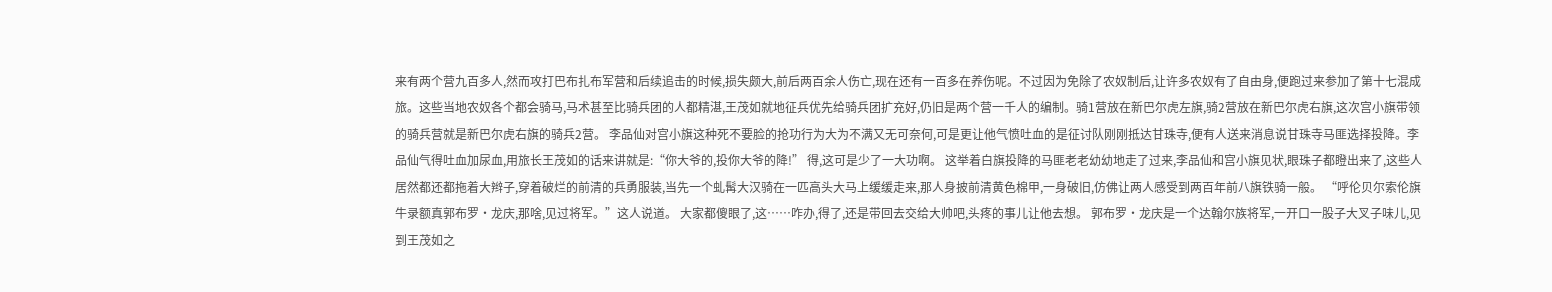来有两个营九百多人,然而攻打巴布扎布军营和后续追击的时候,损失颇大,前后两百余人伤亡,现在还有一百多在养伤呢。不过因为免除了农奴制后,让许多农奴有了自由身,便跑过来参加了第十七混成旅。这些当地农奴各个都会骑马,马术甚至比骑兵团的人都精湛,王茂如就地征兵优先给骑兵团扩充好,仍旧是两个营一千人的编制。骑1营放在新巴尔虎左旗,骑2营放在新巴尔虎右旗,这次宫小旗带领的骑兵营就是新巴尔虎右旗的骑兵2营。 李品仙对宫小旗这种死不要脸的抢功行为大为不满又无可奈何,可是更让他气愤吐血的是征讨队刚刚抵达甘珠寺,便有人送来消息说甘珠寺马匪选择投降。李品仙气得吐血加尿血,用旅长王茂如的话来讲就是:“你大爷的,投你大爷的降!” 得,这可是少了一大功啊。 这举着白旗投降的马匪老老幼幼地走了过来,李品仙和宫小旗见状,眼珠子都瞪出来了,这些人居然都还都拖着大辫子,穿着破烂的前清的兵勇服装,当先一个虬髯大汉骑在一匹高头大马上缓缓走来,那人身披前清黄色棉甲,一身破旧,仿佛让两人感受到两百年前八旗铁骑一般。 “呼伦贝尔索伦旗牛录额真郭布罗·龙庆,那啥,见过将军。”这人说道。 大家都傻眼了,这……咋办,得了,还是带回去交给大帅吧,头疼的事儿让他去想。 郭布罗·龙庆是一个达翰尔族将军,一开口一股子大叉子味儿,见到王茂如之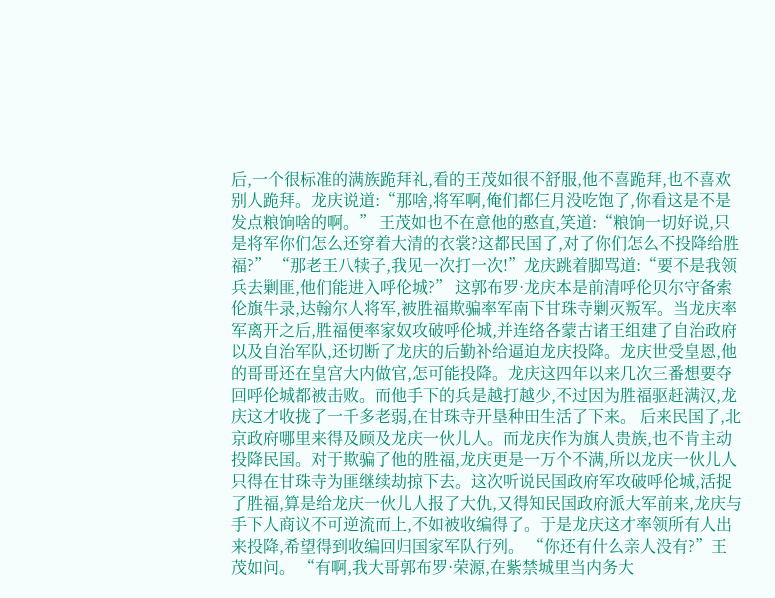后,一个很标准的满族跪拜礼,看的王茂如很不舒服,他不喜跪拜,也不喜欢别人跪拜。龙庆说道:“那啥,将军啊,俺们都仨月没吃饱了,你看这是不是发点粮饷啥的啊。” 王茂如也不在意他的憨直,笑道:“粮饷一切好说,只是将军你们怎么还穿着大清的衣裳?这都民国了,对了你们怎么不投降给胜福?” “那老王八犊子,我见一次打一次!”龙庆跳着脚骂道:“要不是我领兵去剿匪,他们能进入呼伦城?” 这郭布罗·龙庆本是前清呼伦贝尔守备索伦旗牛录,达翰尔人将军,被胜福欺骗率军南下甘珠寺剿灭叛军。当龙庆率军离开之后,胜福便率家奴攻破呼伦城,并连络各蒙古诸王组建了自治政府以及自治军队,还切断了龙庆的后勤补给逼迫龙庆投降。龙庆世受皇恩,他的哥哥还在皇宫大内做官,怎可能投降。龙庆这四年以来几次三番想要夺回呼伦城都被击败。而他手下的兵是越打越少,不过因为胜福驱赶满汉,龙庆这才收拢了一千多老弱,在甘珠寺开垦种田生活了下来。 后来民国了,北京政府哪里来得及顾及龙庆一伙儿人。而龙庆作为旗人贵族,也不肯主动投降民国。对于欺骗了他的胜福,龙庆更是一万个不满,所以龙庆一伙儿人只得在甘珠寺为匪继续劫掠下去。这次听说民国政府军攻破呼伦城,活捉了胜福,算是给龙庆一伙儿人报了大仇,又得知民国政府派大军前来,龙庆与手下人商议不可逆流而上,不如被收编得了。于是龙庆这才率领所有人出来投降,希望得到收编回归国家军队行列。 “你还有什么亲人没有?”王茂如问。 “有啊,我大哥郭布罗·荣源,在紫禁城里当内务大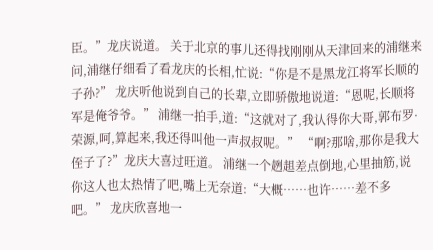臣。”龙庆说道。 关于北京的事儿还得找刚刚从天津回来的浦继来问,浦继仔细看了看龙庆的长相,忙说:“你是不是黑龙江将军长顺的子孙?” 龙庆听他说到自己的长辈,立即骄傲地说道:“恩呢,长顺将军是俺爷爷。” 浦继一拍手,道:“这就对了,我认得你大哥,郭布罗·荣源,呵,算起来,我还得叫他一声叔叔呢。” “啊?那啥,那你是我大侄子了?”龙庆大喜过旺道。 浦继一个趔趄差点倒地,心里抽筋,说你这人也太热情了吧,嘴上无奈道:“大概……也许……差不多吧。” 龙庆欣喜地一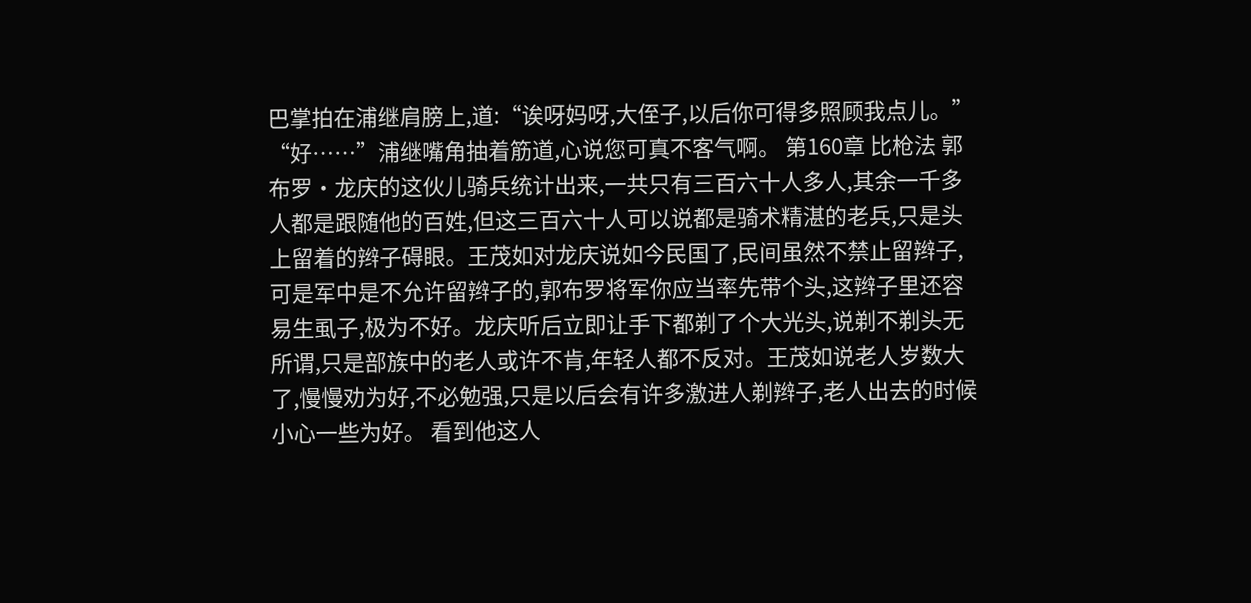巴掌拍在浦继肩膀上,道:“诶呀妈呀,大侄子,以后你可得多照顾我点儿。” “好……”浦继嘴角抽着筋道,心说您可真不客气啊。 第160章 比枪法 郭布罗·龙庆的这伙儿骑兵统计出来,一共只有三百六十人多人,其余一千多人都是跟随他的百姓,但这三百六十人可以说都是骑术精湛的老兵,只是头上留着的辫子碍眼。王茂如对龙庆说如今民国了,民间虽然不禁止留辫子,可是军中是不允许留辫子的,郭布罗将军你应当率先带个头,这辫子里还容易生虱子,极为不好。龙庆听后立即让手下都剃了个大光头,说剃不剃头无所谓,只是部族中的老人或许不肯,年轻人都不反对。王茂如说老人岁数大了,慢慢劝为好,不必勉强,只是以后会有许多激进人剃辫子,老人出去的时候小心一些为好。 看到他这人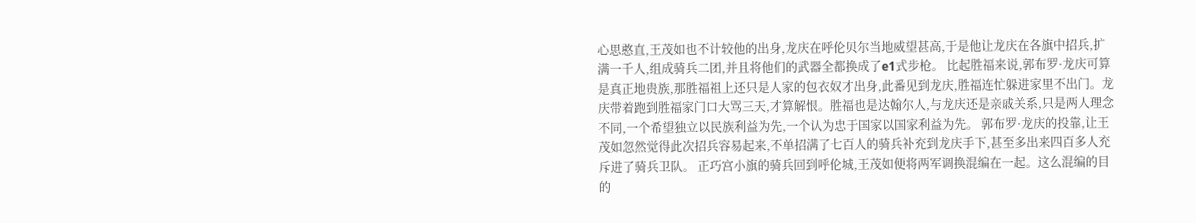心思憨直,王茂如也不计较他的出身,龙庆在呼伦贝尔当地威望甚高,于是他让龙庆在各旗中招兵,扩满一千人,组成骑兵二团,并且将他们的武器全都换成了e1式步枪。 比起胜福来说,郭布罗·龙庆可算是真正地贵族,那胜福祖上还只是人家的包衣奴才出身,此番见到龙庆,胜福连忙躲进家里不出门。龙庆带着跑到胜福家门口大骂三天,才算解恨。胜福也是达翰尔人,与龙庆还是亲戚关系,只是两人理念不同,一个希望独立以民族利益为先,一个认为忠于国家以国家利益为先。 郭布罗·龙庆的投靠,让王茂如忽然觉得此次招兵容易起来,不单招满了七百人的骑兵补充到龙庆手下,甚至多出来四百多人充斥进了骑兵卫队。 正巧宫小旗的骑兵回到呼伦城,王茂如便将两军调换混编在一起。这么混编的目的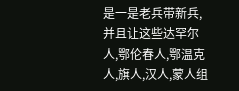是一是老兵带新兵,并且让这些达罕尔人,鄂伦春人,鄂温克人,旗人,汉人,蒙人组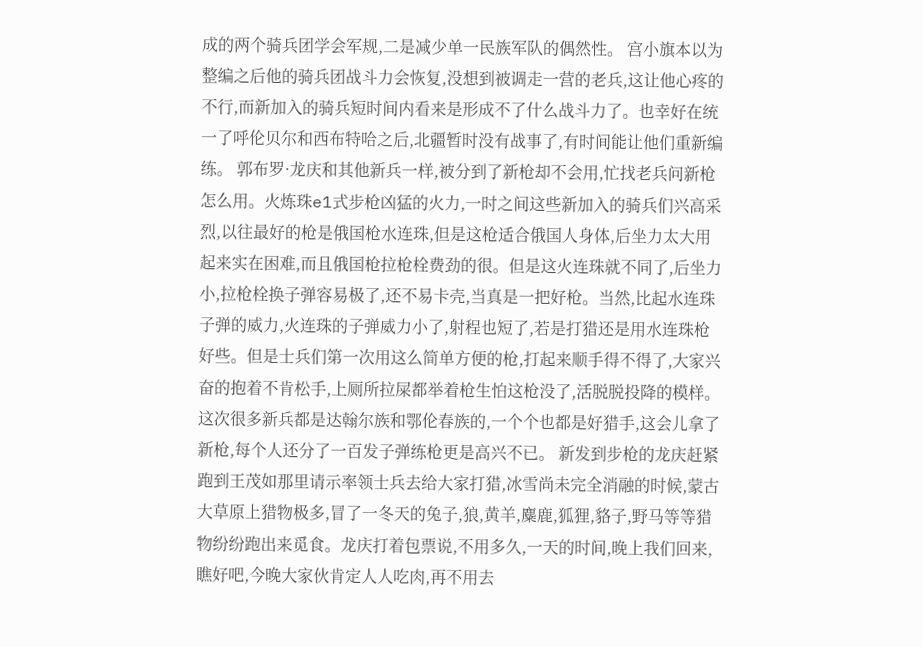成的两个骑兵团学会军规,二是减少单一民族军队的偶然性。 宫小旗本以为整编之后他的骑兵团战斗力会恢复,没想到被调走一营的老兵,这让他心疼的不行,而新加入的骑兵短时间内看来是形成不了什么战斗力了。也幸好在统一了呼伦贝尔和西布特哈之后,北疆暂时没有战事了,有时间能让他们重新编练。 郭布罗·龙庆和其他新兵一样,被分到了新枪却不会用,忙找老兵问新枪怎么用。火炼珠e1式步枪凶猛的火力,一时之间这些新加入的骑兵们兴高采烈,以往最好的枪是俄国枪水连珠,但是这枪适合俄国人身体,后坐力太大用起来实在困难,而且俄国枪拉枪栓费劲的很。但是这火连珠就不同了,后坐力小,拉枪栓换子弹容易极了,还不易卡壳,当真是一把好枪。当然,比起水连珠子弹的威力,火连珠的子弹威力小了,射程也短了,若是打猎还是用水连珠枪好些。但是士兵们第一次用这么简单方便的枪,打起来顺手得不得了,大家兴奋的抱着不肯松手,上厕所拉屎都举着枪生怕这枪没了,活脱脱投降的模样。这次很多新兵都是达翰尔族和鄂伦春族的,一个个也都是好猎手,这会儿拿了新枪,每个人还分了一百发子弹练枪更是高兴不已。 新发到步枪的龙庆赶紧跑到王茂如那里请示率领士兵去给大家打猎,冰雪尚未完全消融的时候,蒙古大草原上猎物极多,冒了一冬天的兔子,狼,黄羊,麋鹿,狐狸,貉子,野马等等猎物纷纷跑出来觅食。龙庆打着包票说,不用多久,一天的时间,晚上我们回来,瞧好吧,今晚大家伙肯定人人吃肉,再不用去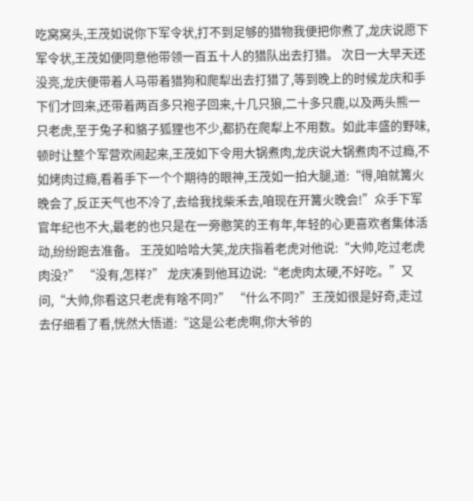吃窝窝头,王茂如说你下军令状,打不到足够的猎物我便把你煮了,龙庆说愿下军令状,王茂如便同意他带领一百五十人的猎队出去打猎。 次日一大早天还没亮,龙庆便带着人马带着猎狗和爬犁出去打猎了,等到晚上的时候龙庆和手下们才回来,还带着两百多只袍子回来,十几只狼,二十多只鹿,以及两头熊一只老虎,至于兔子和貉子狐狸也不少,都扔在爬犁上不用数。如此丰盛的野味,顿时让整个军营欢闹起来,王茂如下令用大锅煮肉,龙庆说大锅煮肉不过瘾,不如烤肉过瘾,看着手下一个个期待的眼神,王茂如一拍大腿,道:“得,咱就篝火晚会了,反正天气也不冷了,去给我找柴禾去,咱现在开篝火晚会!”众手下军官年纪也不大,最老的也只是在一旁憨笑的王有年,年轻的心更喜欢者集体活动,纷纷跑去准备。 王茂如哈哈大笑,龙庆指着老虎对他说:“大帅,吃过老虎肉没?” “没有,怎样?” 龙庆凑到他耳边说:“老虎肉太硬,不好吃。”又问,“大帅,你看这只老虎有啥不同?” “什么不同?”王茂如很是好奇,走过去仔细看了看,恍然大悟道:“这是公老虎啊,你大爷的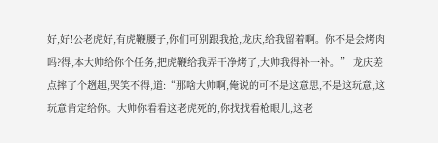好,好!公老虎好,有虎鞭腰子,你们可别跟我抢,龙庆,给我留着啊。你不是会烤肉吗?得,本大帅给你个任务,把虎鞭给我弄干净烤了,大帅我得补一补。” 龙庆差点摔了个趔趄,哭笑不得,道:“那啥大帅啊,俺说的可不是这意思,不是这玩意,这玩意肯定给你。大帅你看看这老虎死的,你找找看枪眼儿,这老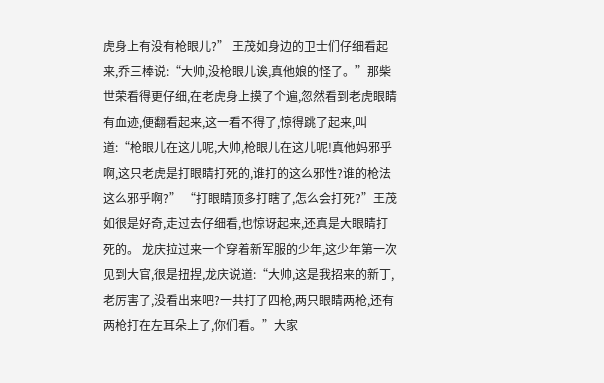虎身上有没有枪眼儿?” 王茂如身边的卫士们仔细看起来,乔三棒说:“大帅,没枪眼儿诶,真他娘的怪了。”那柴世荣看得更仔细,在老虎身上摸了个遍,忽然看到老虎眼睛有血迹,便翻看起来,这一看不得了,惊得跳了起来,叫道:“枪眼儿在这儿呢,大帅,枪眼儿在这儿呢!真他妈邪乎啊,这只老虎是打眼睛打死的,谁打的这么邪性?谁的枪法这么邪乎啊?” “打眼睛顶多打瞎了,怎么会打死?”王茂如很是好奇,走过去仔细看,也惊讶起来,还真是大眼睛打死的。 龙庆拉过来一个穿着新军服的少年,这少年第一次见到大官,很是扭捏,龙庆说道:“大帅,这是我招来的新丁,老厉害了,没看出来吧?一共打了四枪,两只眼睛两枪,还有两枪打在左耳朵上了,你们看。”大家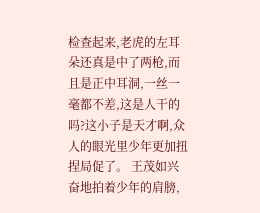检查起来,老虎的左耳朵还真是中了两枪,而且是正中耳洞,一丝一毫都不差,这是人干的吗?这小子是天才啊,众人的眼光里少年更加扭捏局促了。 王茂如兴奋地拍着少年的肩膀,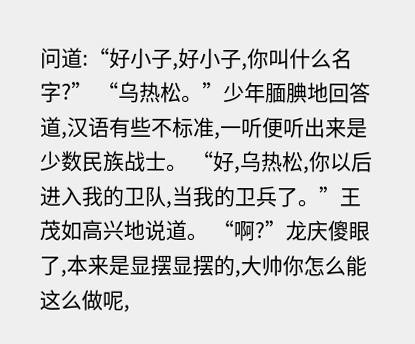问道:“好小子,好小子,你叫什么名字?” “乌热松。”少年腼腆地回答道,汉语有些不标准,一听便听出来是少数民族战士。 “好,乌热松,你以后进入我的卫队,当我的卫兵了。”王茂如高兴地说道。 “啊?”龙庆傻眼了,本来是显摆显摆的,大帅你怎么能这么做呢,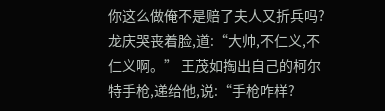你这么做俺不是赔了夫人又折兵吗?龙庆哭丧着脸,道:“大帅,不仁义,不仁义啊。” 王茂如掏出自己的柯尔特手枪,递给他,说:“手枪咋样?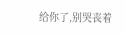给你了,别哭丧着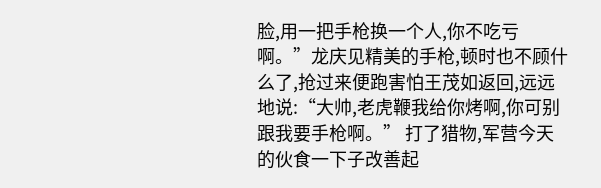脸,用一把手枪换一个人,你不吃亏啊。”龙庆见精美的手枪,顿时也不顾什么了,抢过来便跑害怕王茂如返回,远远地说:“大帅,老虎鞭我给你烤啊,你可别跟我要手枪啊。” 打了猎物,军营今天的伙食一下子改善起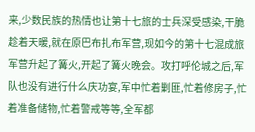来,少数民族的热情也让第十七旅的士兵深受感染,干脆趁着天暖,就在原巴布扎布军营,现如今的第十七混成旅军营升起了篝火,开起了篝火晚会。攻打呼伦城之后,军队也没有进行什么庆功宴,军中忙着剿匪,忙着修房子,忙着准备储物,忙着警戒等等,全军都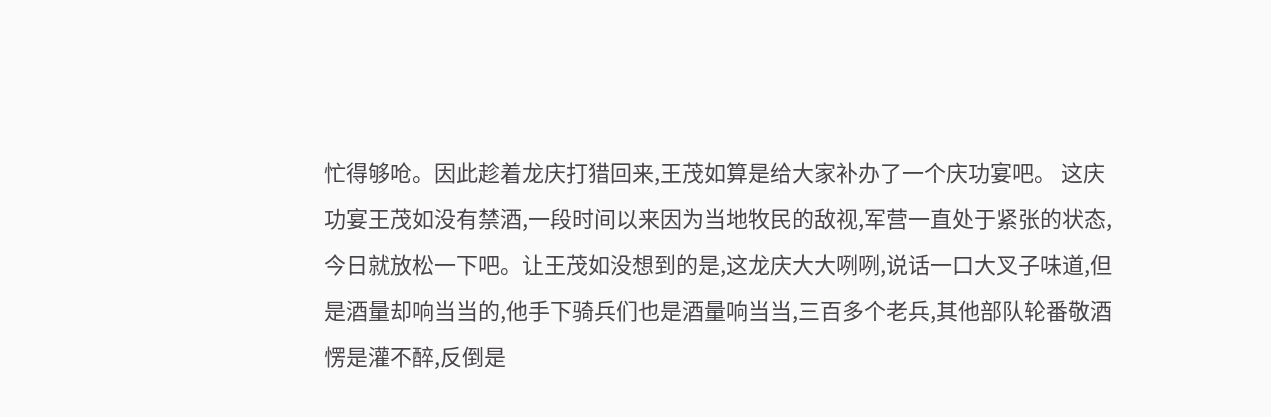忙得够呛。因此趁着龙庆打猎回来,王茂如算是给大家补办了一个庆功宴吧。 这庆功宴王茂如没有禁酒,一段时间以来因为当地牧民的敌视,军营一直处于紧张的状态,今日就放松一下吧。让王茂如没想到的是,这龙庆大大咧咧,说话一口大叉子味道,但是酒量却响当当的,他手下骑兵们也是酒量响当当,三百多个老兵,其他部队轮番敬酒愣是灌不醉,反倒是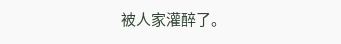被人家灌醉了。